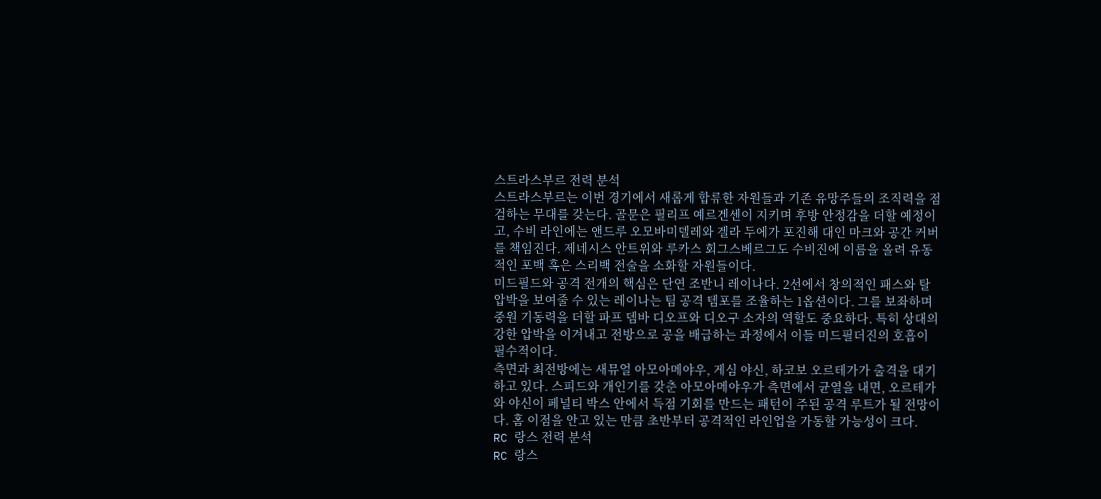스트라스부르 전력 분석
스트라스부르는 이번 경기에서 새롭게 합류한 자원들과 기존 유망주들의 조직력을 점검하는 무대를 갖는다. 골문은 필리프 예르겐센이 지키며 후방 안정감을 더할 예정이고, 수비 라인에는 앤드루 오모바미델레와 겔라 두에가 포진해 대인 마크와 공간 커버를 책임진다. 제네시스 안트위와 루카스 회그스베르그도 수비진에 이름을 올려 유동적인 포백 혹은 스리백 전술을 소화할 자원들이다.
미드필드와 공격 전개의 핵심은 단연 조반니 레이나다. 2선에서 창의적인 패스와 탈압박을 보여줄 수 있는 레이나는 팀 공격 템포를 조율하는 1옵션이다. 그를 보좌하며 중원 기동력을 더할 파프 뎀바 디오프와 디오구 소자의 역할도 중요하다. 특히 상대의 강한 압박을 이겨내고 전방으로 공을 배급하는 과정에서 이들 미드필더진의 호흡이 필수적이다.
측면과 최전방에는 새뮤얼 아모아메야우, 게심 야신, 하코보 오르테가가 출격을 대기하고 있다. 스피드와 개인기를 갖춘 아모아메야우가 측면에서 균열을 내면, 오르테가와 야신이 페널티 박스 안에서 득점 기회를 만드는 패턴이 주된 공격 루트가 될 전망이다. 홈 이점을 안고 있는 만큼 초반부터 공격적인 라인업을 가동할 가능성이 크다.
RC 랑스 전력 분석
RC 랑스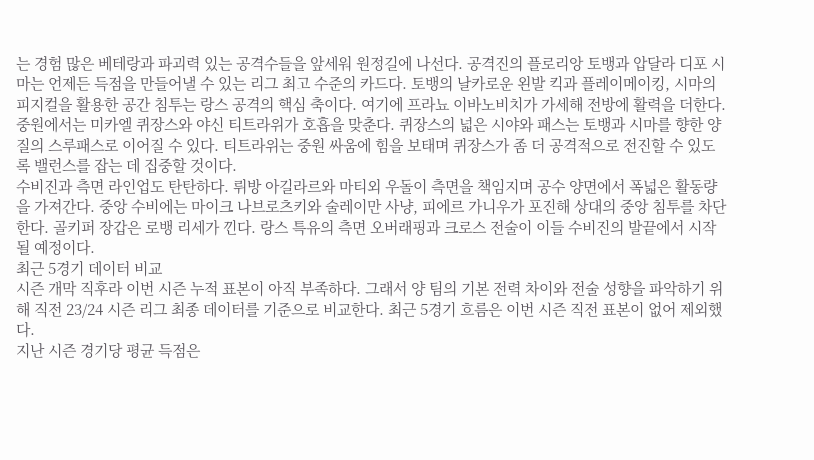는 경험 많은 베테랑과 파괴력 있는 공격수들을 앞세워 원정길에 나선다. 공격진의 플로리앙 토뱅과 압달라 디포 시마는 언제든 득점을 만들어낼 수 있는 리그 최고 수준의 카드다. 토뱅의 날카로운 왼발 킥과 플레이메이킹, 시마의 피지컬을 활용한 공간 침투는 랑스 공격의 핵심 축이다. 여기에 프라뇨 이바노비치가 가세해 전방에 활력을 더한다.
중원에서는 미카엘 퀴장스와 야신 티트라위가 호흡을 맞춘다. 퀴장스의 넓은 시야와 패스는 토뱅과 시마를 향한 양질의 스루패스로 이어질 수 있다. 티트라위는 중원 싸움에 힘을 보태며 퀴장스가 좀 더 공격적으로 전진할 수 있도록 밸런스를 잡는 데 집중할 것이다.
수비진과 측면 라인업도 탄탄하다. 뤼방 아길라르와 마티외 우돌이 측면을 책임지며 공수 양면에서 폭넓은 활동량을 가져간다. 중앙 수비에는 마이크 나브로츠키와 술레이만 사냥, 피에르 가니우가 포진해 상대의 중앙 침투를 차단한다. 골키퍼 장갑은 로뱅 리세가 낀다. 랑스 특유의 측면 오버래핑과 크로스 전술이 이들 수비진의 발끝에서 시작될 예정이다.
최근 5경기 데이터 비교
시즌 개막 직후라 이번 시즌 누적 표본이 아직 부족하다. 그래서 양 팀의 기본 전력 차이와 전술 성향을 파악하기 위해 직전 23/24 시즌 리그 최종 데이터를 기준으로 비교한다. 최근 5경기 흐름은 이번 시즌 직전 표본이 없어 제외했다.
지난 시즌 경기당 평균 득점은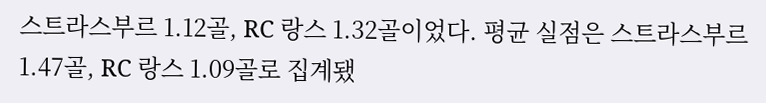스트라스부르 1.12골, RC 랑스 1.32골이었다. 평균 실점은 스트라스부르 1.47골, RC 랑스 1.09골로 집계됐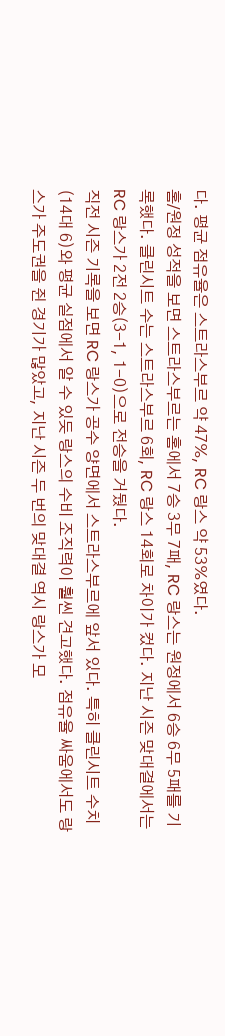다. 평균 점유율은 스트라스부르 약 47%, RC 랑스 약 53%였다.
홈/원정 성적을 보면 스트라스부르는 홈에서 7승 3무 7패, RC 랑스는 원정에서 6승 6무 5패를 기록했다. 클린시트 수는 스트라스부르 6회, RC 랑스 14회로 차이가 컸다. 지난 시즌 맞대결에서는 RC 랑스가 2전 2승(3-1, 1-0)으로 전승을 거뒀다.
직전 시즌 기록을 보면 RC 랑스가 공수 양면에서 스트라스부르에 앞서 있다. 특히 클린시트 수치(14대 6)와 평균 실점에서 알 수 있듯 랑스의 수비 조직력이 훨씬 견고했다. 점유율 싸움에서도 랑스가 주도권을 쥔 경기가 많았고, 지난 시즌 두 번의 맞대결 역시 랑스가 모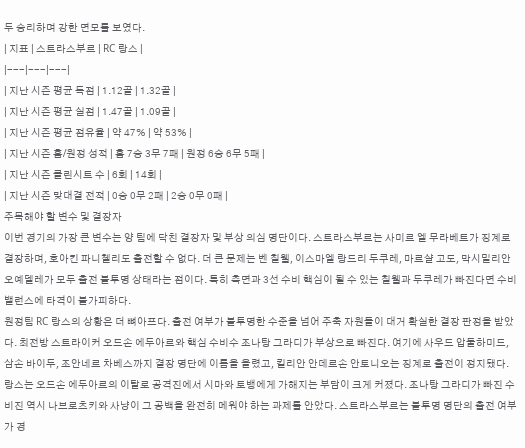두 승리하며 강한 면모를 보였다.
| 지표 | 스트라스부르 | RC 랑스 |
|---|---|---|
| 지난 시즌 평균 득점 | 1.12골 | 1.32골 |
| 지난 시즌 평균 실점 | 1.47골 | 1.09골 |
| 지난 시즌 평균 점유율 | 약 47% | 약 53% |
| 지난 시즌 홈/원정 성적 | 홈 7승 3무 7패 | 원정 6승 6무 5패 |
| 지난 시즌 클린시트 수 | 6회 | 14회 |
| 지난 시즌 맞대결 전적 | 0승 0무 2패 | 2승 0무 0패 |
주목해야 할 변수 및 결장자
이번 경기의 가장 큰 변수는 양 팀에 닥친 결장자 및 부상 의심 명단이다. 스트라스부르는 사미르 엘 무라베트가 징계로 결장하며, 호아킨 파니첼리도 출전할 수 없다. 더 큰 문제는 벤 칠웰, 이스마엘 랑드리 두쿠레, 마르샬 고도, 막시밀리안 오예델레가 모두 출전 불투명 상태라는 점이다. 특히 측면과 3선 수비 핵심이 될 수 있는 칠웰과 두쿠레가 빠진다면 수비 밸런스에 타격이 불가피하다.
원정팀 RC 랑스의 상황은 더 뼈아프다. 출전 여부가 불투명한 수준을 넘어 주축 자원들이 대거 확실한 결장 판정을 받았다. 최전방 스트라이커 오드손 에두아르와 핵심 수비수 조나탕 그라디가 부상으로 빠진다. 여기에 사우드 압둘하미드, 삼손 바이두, 조안네르 차베스까지 결장 명단에 이름을 올렸고, 킬리안 안데르손 안토니오는 징계로 출전이 정지됐다.
랑스는 오드손 에두아르의 이탈로 공격진에서 시마와 토뱅에게 가해지는 부담이 크게 커졌다. 조나탕 그라디가 빠진 수비진 역시 나브로츠키와 사냥이 그 공백을 완전히 메워야 하는 과제를 안았다. 스트라스부르는 불투명 명단의 출전 여부가 경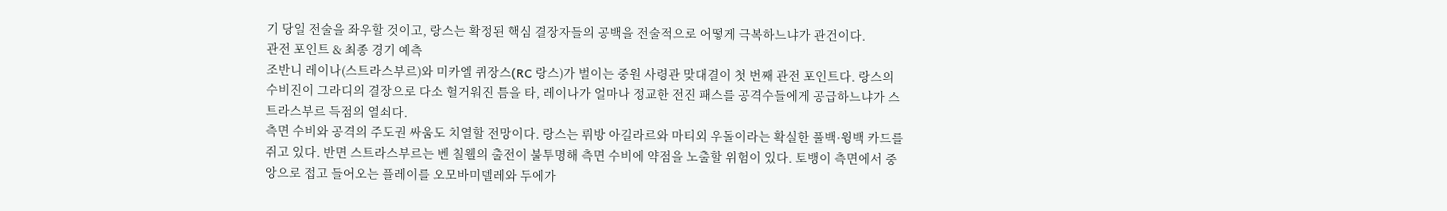기 당일 전술을 좌우할 것이고, 랑스는 확정된 핵심 결장자들의 공백을 전술적으로 어떻게 극복하느냐가 관건이다.
관전 포인트 & 최종 경기 예측
조반니 레이나(스트라스부르)와 미카엘 퀴장스(RC 랑스)가 벌이는 중원 사령관 맞대결이 첫 번째 관전 포인트다. 랑스의 수비진이 그라디의 결장으로 다소 헐거워진 틈을 타, 레이나가 얼마나 정교한 전진 패스를 공격수들에게 공급하느냐가 스트라스부르 득점의 열쇠다.
측면 수비와 공격의 주도권 싸움도 치열할 전망이다. 랑스는 뤼방 아길라르와 마티외 우돌이라는 확실한 풀백·윙백 카드를 쥐고 있다. 반면 스트라스부르는 벤 칠웰의 출전이 불투명해 측면 수비에 약점을 노출할 위험이 있다. 토뱅이 측면에서 중앙으로 접고 들어오는 플레이를 오모바미델레와 두에가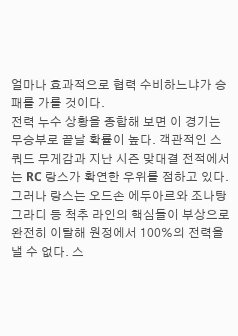얼마나 효과적으로 협력 수비하느냐가 승패를 가를 것이다.
전력 누수 상황을 종합해 보면 이 경기는 무승부로 끝날 확률이 높다. 객관적인 스쿼드 무게감과 지난 시즌 맞대결 전적에서는 RC 랑스가 확연한 우위를 점하고 있다. 그러나 랑스는 오드손 에두아르와 조나탕 그라디 등 척추 라인의 핵심들이 부상으로 완전히 이탈해 원정에서 100%의 전력을 낼 수 없다. 스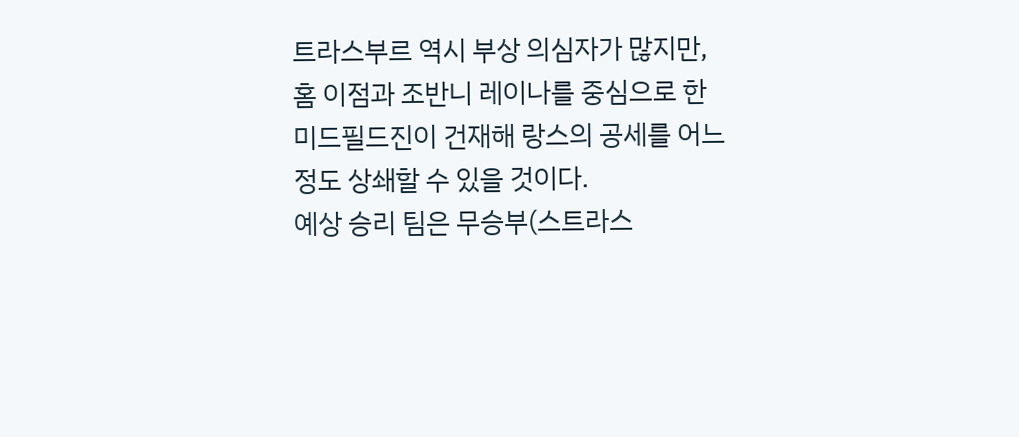트라스부르 역시 부상 의심자가 많지만, 홈 이점과 조반니 레이나를 중심으로 한 미드필드진이 건재해 랑스의 공세를 어느 정도 상쇄할 수 있을 것이다.
예상 승리 팀은 무승부(스트라스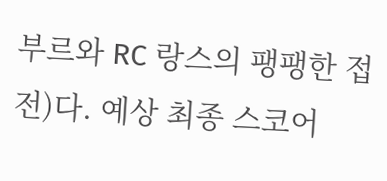부르와 RC 랑스의 팽팽한 접전)다. 예상 최종 스코어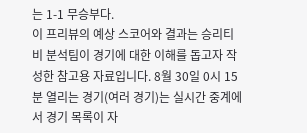는 1-1 무승부다.
이 프리뷰의 예상 스코어와 결과는 승리티비 분석팀이 경기에 대한 이해를 돕고자 작성한 참고용 자료입니다. 8월 30일 0시 15분 열리는 경기(여러 경기)는 실시간 중계에서 경기 목록이 자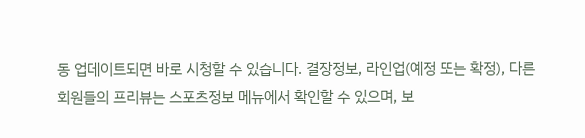동 업데이트되면 바로 시청할 수 있습니다. 결장정보, 라인업(예정 또는 확정), 다른 회원들의 프리뷰는 스포츠정보 메뉴에서 확인할 수 있으며, 보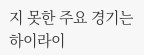지 못한 주요 경기는 하이라이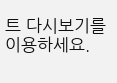트 다시보기를 이용하세요.